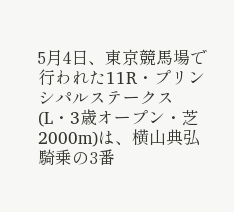5月4日、東京競馬場で行われた11R・プリンシパルステークス(L・3歳オープン・芝2000m)は、横山典弘騎乗の3番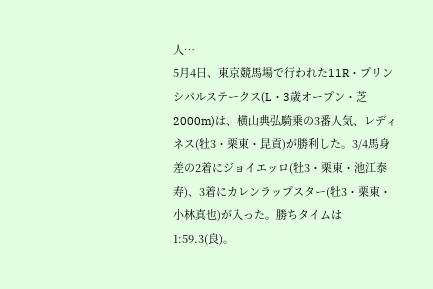人…
5月4日、東京競馬場で行われた11R・プリンシパルステークス(L・3歳オープン・芝2000m)は、横山典弘騎乗の3番人気、レディネス(牡3・栗東・昆貢)が勝利した。3/4馬身差の2着にジョイエッロ(牡3・栗東・池江泰寿)、3着にカレンラップスター(牡3・栗東・小林真也)が入った。勝ちタイムは1:59.3(良)。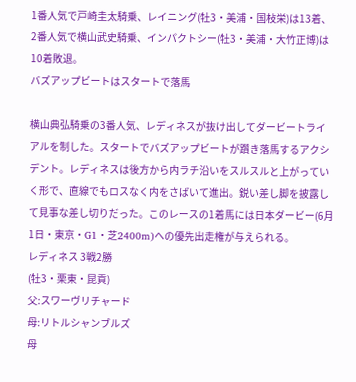1番人気で戸崎圭太騎乗、レイニング(牡3・美浦・国枝栄)は13着、2番人気で横山武史騎乗、インパクトシー(牡3・美浦・大竹正博)は10着敗退。
バズアップビートはスタートで落馬

横山典弘騎乗の3番人気、レディネスが抜け出してダービートライアルを制した。スタートでバズアップビートが躓き落馬するアクシデント。レディネスは後方から内ラチ沿いをスルスルと上がっていく形で、直線でもロスなく内をさばいて進出。鋭い差し脚を披露して見事な差し切りだった。このレースの1着馬には日本ダービー(6月1日・東京・G1・芝2400m)への優先出走権が与えられる。
レディネス 3戦2勝
(牡3・栗東・昆貢)
父:スワーヴリチャード
母:リトルシャンブルズ
母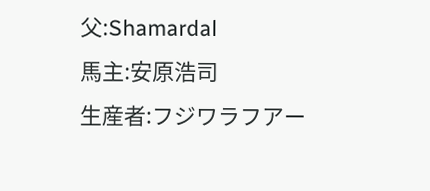父:Shamardal
馬主:安原浩司
生産者:フジワラフアー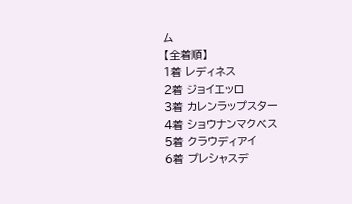ム
【全着順】
1着 レディネス
2着 ジョイエッロ
3着 カレンラップスター
4着 ショウナンマクベス
5着 クラウディアイ
6着 プレシャスデ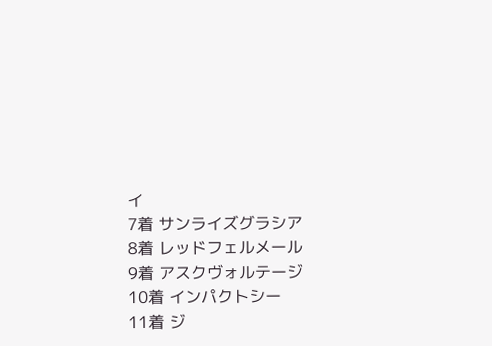イ
7着 サンライズグラシア
8着 レッドフェルメール
9着 アスクヴォルテージ
10着 インパクトシー
11着 ジ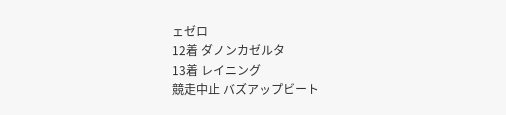ェゼロ
12着 ダノンカゼルタ
13着 レイニング
競走中止 バズアップビート